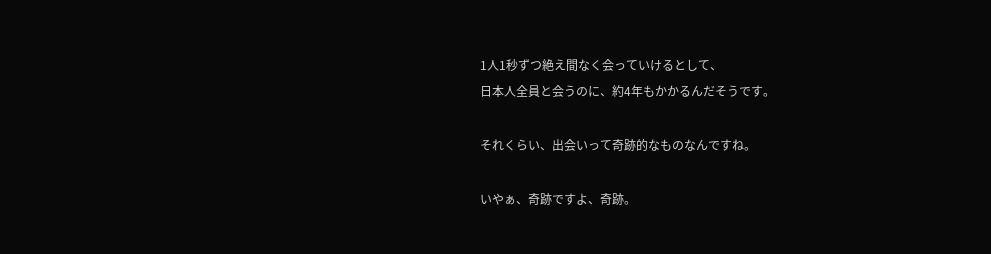1人1秒ずつ絶え間なく会っていけるとして、
日本人全員と会うのに、約4年もかかるんだそうです。

それくらい、出会いって奇跡的なものなんですね。

いやぁ、奇跡ですよ、奇跡。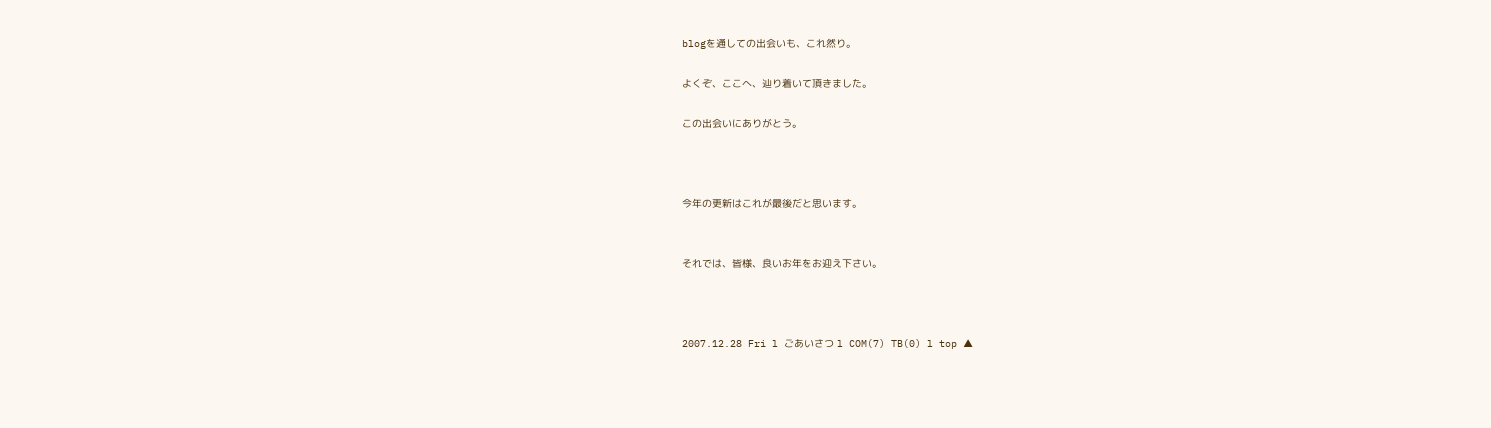blogを通しての出会いも、これ然り。

よくぞ、ここへ、辿り着いて頂きました。

この出会いにありがとう。



今年の更新はこれが最後だと思います。


それでは、皆様、良いお年をお迎え下さい。



2007.12.28 Fri l ごあいさつ l COM(7) TB(0) l top ▲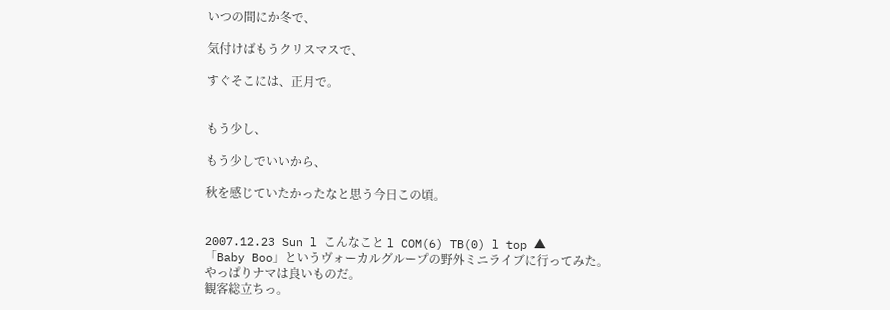いつの間にか冬で、

気付けばもうクリスマスで、

すぐそこには、正月で。


もう少し、

もう少しでいいから、

秋を感じていたかったなと思う今日この頃。


2007.12.23 Sun l こんなこと l COM(6) TB(0) l top ▲
「Baby Boo」というヴォーカルグループの野外ミニライブに行ってみた。
やっぱりナマは良いものだ。
観客総立ちっ。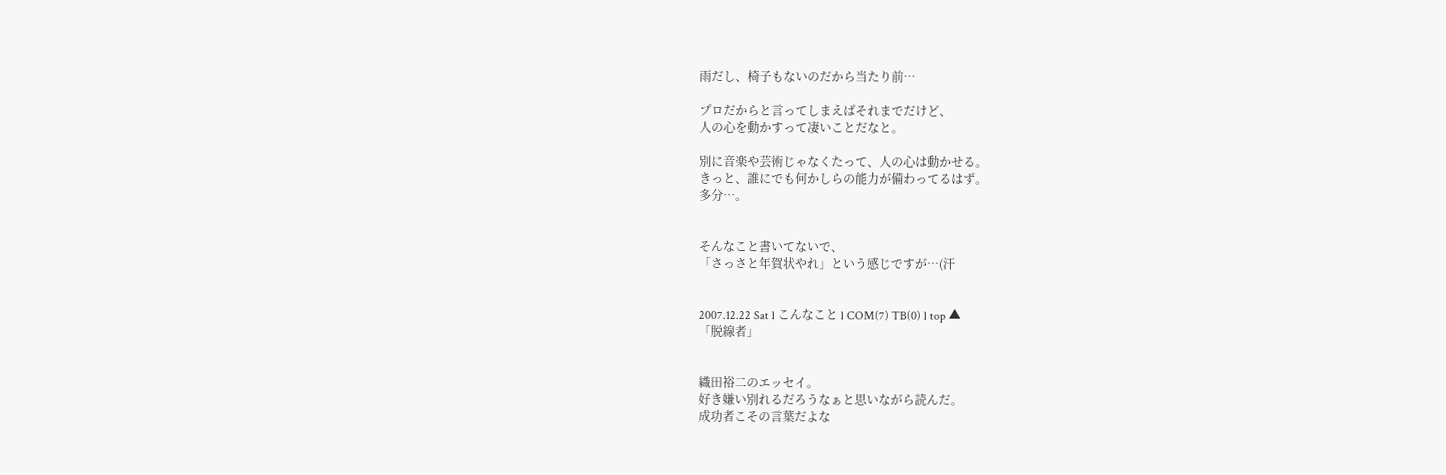雨だし、椅子もないのだから当たり前…

プロだからと言ってしまえばそれまでだけど、
人の心を動かすって凄いことだなと。

別に音楽や芸術じゃなくたって、人の心は動かせる。
きっと、誰にでも何かしらの能力が備わってるはず。
多分…。


そんなこと書いてないで、
「さっさと年賀状やれ」という感じですが…(汗


2007.12.22 Sat l こんなこと l COM(7) TB(0) l top ▲
「脱線者」


織田裕二のエッセイ。
好き嫌い別れるだろうなぁと思いながら読んだ。
成功者こその言葉だよな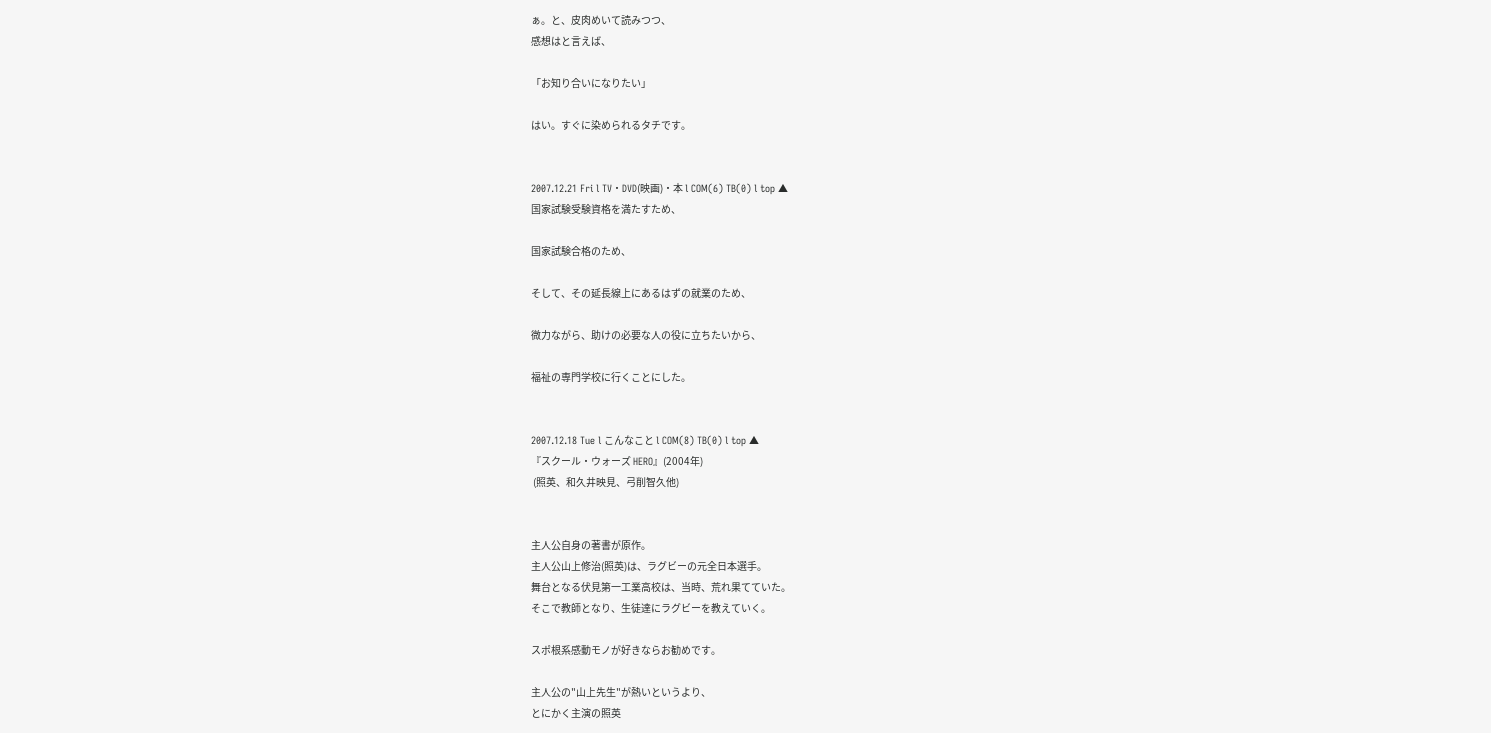ぁ。と、皮肉めいて読みつつ、
感想はと言えば、

「お知り合いになりたい」

はい。すぐに染められるタチです。


2007.12.21 Fri l TV・DVD(映画)・本 l COM(6) TB(0) l top ▲
国家試験受験資格を満たすため、

国家試験合格のため、

そして、その延長線上にあるはずの就業のため、

微力ながら、助けの必要な人の役に立ちたいから、

福祉の専門学校に行くことにした。


2007.12.18 Tue l こんなこと l COM(8) TB(0) l top ▲
『スクール・ウォーズ HERO』(2004年)
 (照英、和久井映見、弓削智久他)


主人公自身の著書が原作。
主人公山上修治(照英)は、ラグビーの元全日本選手。
舞台となる伏見第一工業高校は、当時、荒れ果てていた。
そこで教師となり、生徒達にラグビーを教えていく。

スポ根系感動モノが好きならお勧めです。

主人公の"山上先生"が熱いというより、
とにかく主演の照英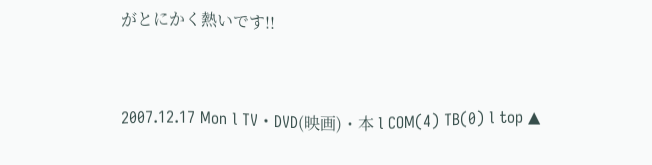がとにかく熱いです!!


2007.12.17 Mon l TV・DVD(映画)・本 l COM(4) TB(0) l top ▲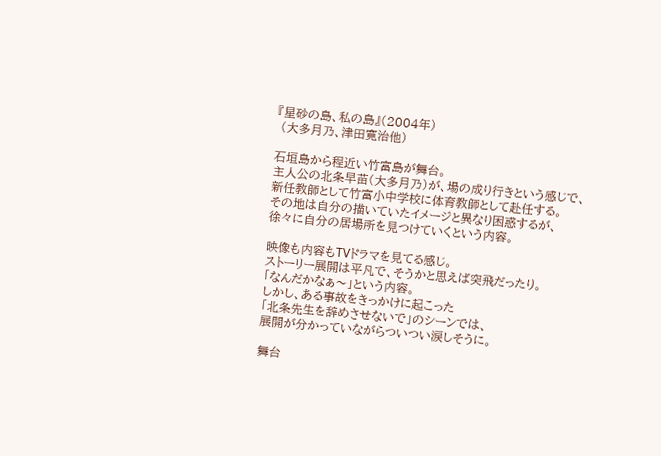『星砂の島、私の島』(2004年)
 (大多月乃、津田寛治他)

石垣島から程近い竹富島が舞台。
主人公の北条早苗(大多月乃)が、場の成り行きという感じで、
新任教師として竹富小中学校に体育教師として赴任する。
その地は自分の描いていたイメージと異なり困惑するが、
徐々に自分の居場所を見つけていくという内容。

映像も内容もTVドラマを見てる感じ。
ストーリー展開は平凡で、そうかと思えば突飛だったり。
「なんだかなぁ〜」という内容。
しかし、ある事故をきっかけに起こった
「北条先生を辞めさせないで」のシーンでは、
展開が分かっていながらついつい涙しそうに。

舞台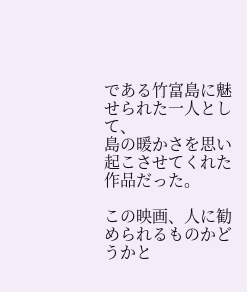である竹富島に魅せられた一人として、
島の暖かさを思い起こさせてくれた作品だった。

この映画、人に勧められるものかどうかと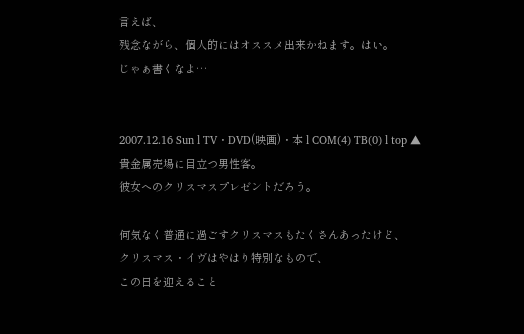言えば、
残念ながら、個人的にはオススメ出来かねます。はい。
じゃぁ書くなよ…


2007.12.16 Sun l TV・DVD(映画)・本 l COM(4) TB(0) l top ▲
貴金属売場に目立つ男性客。
彼女へのクリスマスプレゼントだろう。

何気なく普通に過ごすクリスマスもたくさんあったけど、
クリスマス・イヴはやはり特別なもので、
この日を迎えること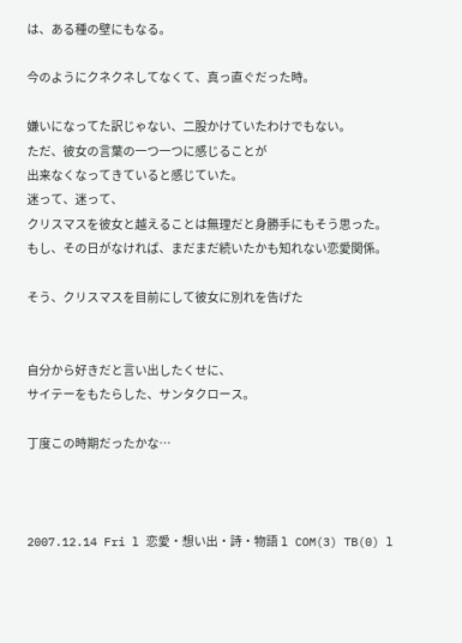は、ある種の壁にもなる。

今のようにクネクネしてなくて、真っ直ぐだった時。

嫌いになってた訳じゃない、二股かけていたわけでもない。
ただ、彼女の言葉の一つ一つに感じることが
出来なくなってきていると感じていた。
迷って、迷って、
クリスマスを彼女と越えることは無理だと身勝手にもそう思った。
もし、その日がなければ、まだまだ続いたかも知れない恋愛関係。

そう、クリスマスを目前にして彼女に別れを告げた


自分から好きだと言い出したくせに、
サイテーをもたらした、サンタクロース。

丁度この時期だったかな…



2007.12.14 Fri l 恋愛・想い出・詩・物語 l COM(3) TB(0) l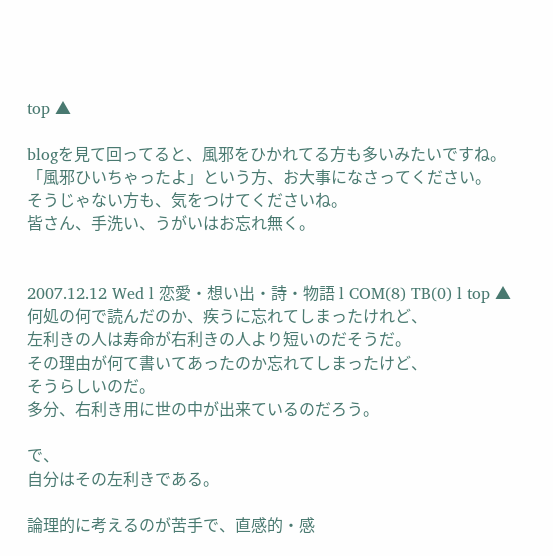top ▲

blogを見て回ってると、風邪をひかれてる方も多いみたいですね。
「風邪ひいちゃったよ」という方、お大事になさってください。
そうじゃない方も、気をつけてくださいね。
皆さん、手洗い、うがいはお忘れ無く。


2007.12.12 Wed l 恋愛・想い出・詩・物語 l COM(8) TB(0) l top ▲
何処の何で読んだのか、疾うに忘れてしまったけれど、
左利きの人は寿命が右利きの人より短いのだそうだ。
その理由が何て書いてあったのか忘れてしまったけど、
そうらしいのだ。
多分、右利き用に世の中が出来ているのだろう。

で、
自分はその左利きである。

論理的に考えるのが苦手で、直感的・感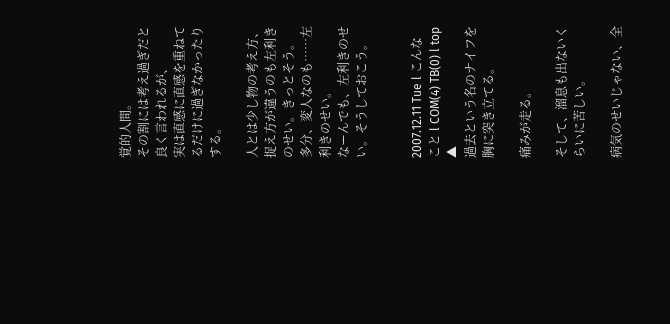覚的人間。
その割には考え過ぎだと良く言われるが、
実は直感に直感を重ねてるだけに過ぎなかったりする。

人とは少し物の考え方、
捉え方が違うのも左利きのせい。きっとそう。
多分、変人なのも……左利きのせい。
なーんでも、左利きのせい。そうしておこう。


2007.12.11 Tue l こんなこと l COM(4) TB(0) l top ▲
過去という名のナイフを胸に突き立てる。

痛みが走る。

そして、溜息も出ないくらいに苦しい。

病気のせいじゃない、全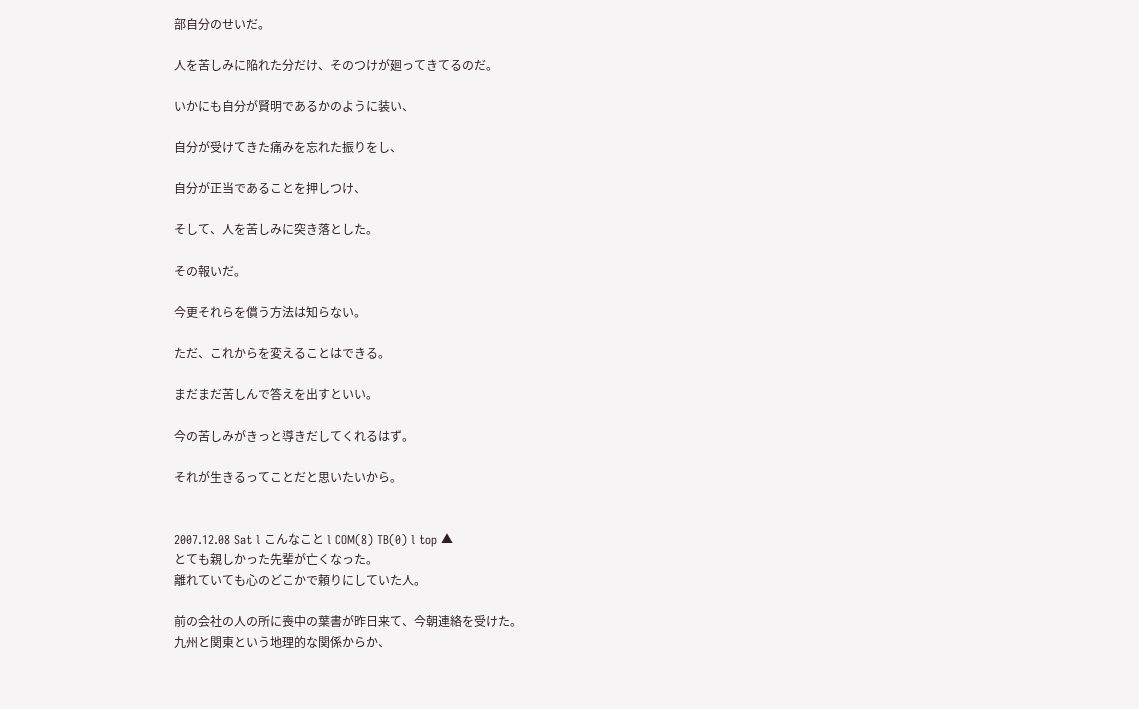部自分のせいだ。

人を苦しみに陥れた分だけ、そのつけが廻ってきてるのだ。

いかにも自分が賢明であるかのように装い、

自分が受けてきた痛みを忘れた振りをし、

自分が正当であることを押しつけ、

そして、人を苦しみに突き落とした。

その報いだ。

今更それらを償う方法は知らない。

ただ、これからを変えることはできる。

まだまだ苦しんで答えを出すといい。

今の苦しみがきっと導きだしてくれるはず。

それが生きるってことだと思いたいから。


2007.12.08 Sat l こんなこと l COM(8) TB(0) l top ▲
とても親しかった先輩が亡くなった。
離れていても心のどこかで頼りにしていた人。

前の会社の人の所に喪中の葉書が昨日来て、今朝連絡を受けた。
九州と関東という地理的な関係からか、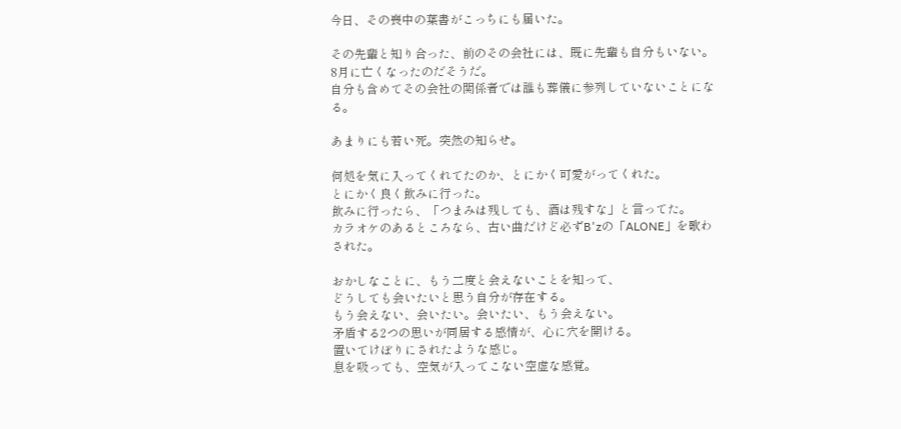今日、その喪中の葉書がこっちにも届いた。

その先輩と知り合った、前のその会社には、既に先輩も自分もいない。
8月に亡くなったのだそうだ。
自分も含めてその会社の関係者では誰も葬儀に参列していないことになる。

あまりにも若い死。突然の知らせ。

何処を気に入ってくれてたのか、とにかく可愛がってくれた。
とにかく良く飲みに行った。
飲みに行ったら、「つまみは残しても、酒は残すな」と言ってた。
カラオケのあるところなら、古い曲だけど必ずB'zの「ALONE」を歌わされた。

おかしなことに、もう二度と会えないことを知って、
どうしても会いたいと思う自分が存在する。
もう会えない、会いたい。会いたい、もう会えない。
矛盾する2つの思いが同居する感情が、心に穴を開ける。
置いてけぼりにされたような感じ。
息を吸っても、空気が入ってこない空虚な感覚。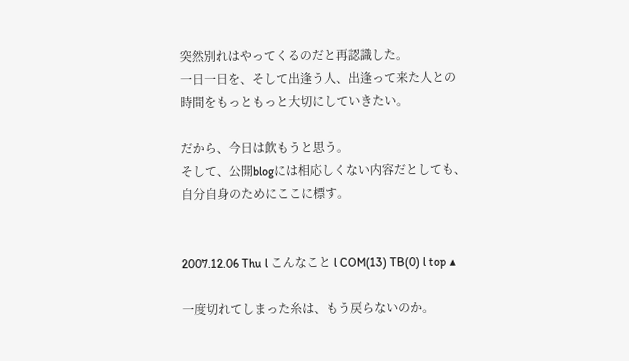突然別れはやってくるのだと再認識した。
一日一日を、そして出逢う人、出逢って来た人との
時間をもっともっと大切にしていきたい。

だから、今日は飲もうと思う。
そして、公開blogには相応しくない内容だとしても、
自分自身のためにここに標す。


2007.12.06 Thu l こんなこと l COM(13) TB(0) l top ▲

一度切れてしまった糸は、もう戻らないのか。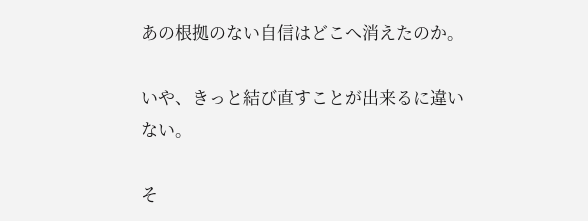あの根拠のない自信はどこへ消えたのか。

いや、きっと結び直すことが出来るに違いない。

そ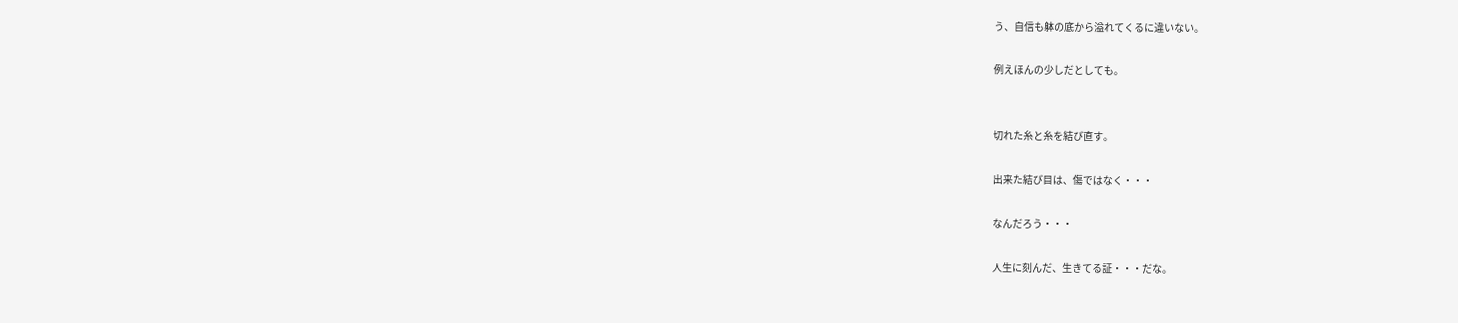う、自信も躰の底から溢れてくるに違いない。

例えほんの少しだとしても。


切れた糸と糸を結び直す。

出来た結び目は、傷ではなく・・・

なんだろう・・・

人生に刻んだ、生きてる証・・・だな。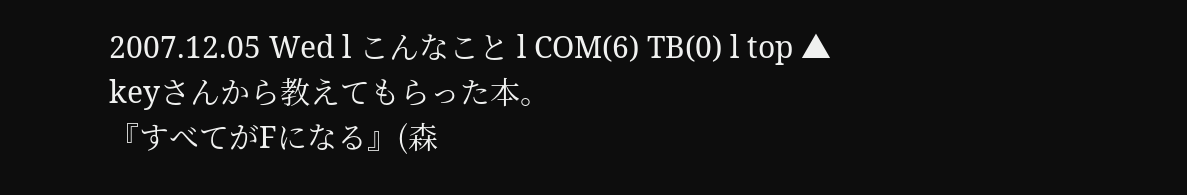2007.12.05 Wed l こんなこと l COM(6) TB(0) l top ▲
keyさんから教えてもらった本。
『すべてがFになる』(森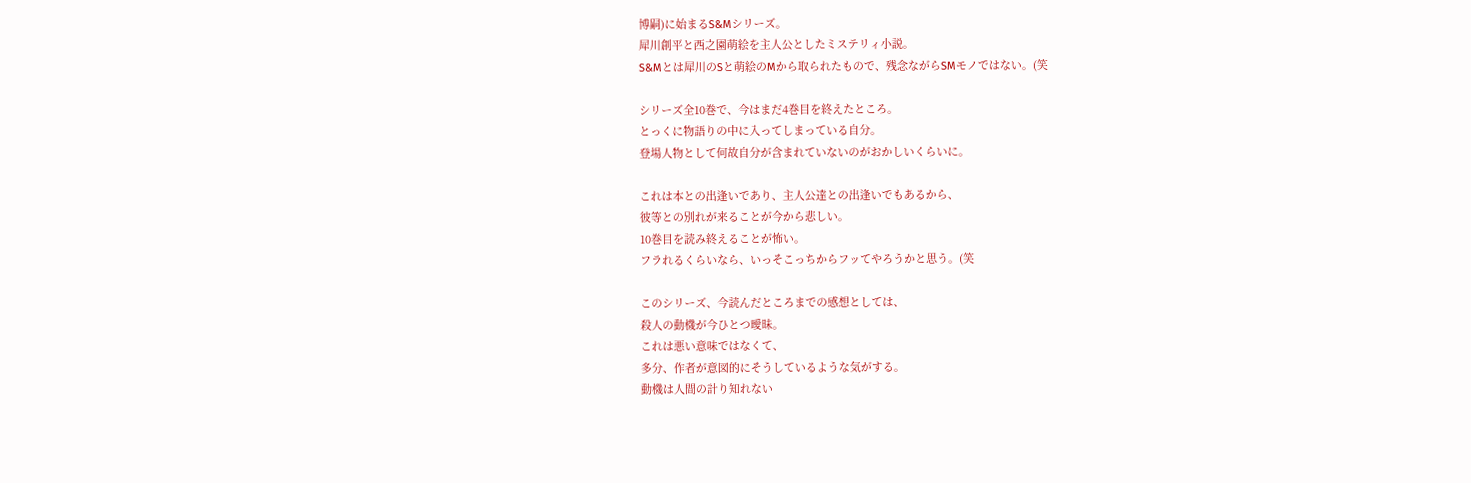博嗣)に始まるS&Mシリーズ。
犀川創平と西之園萌絵を主人公としたミステリィ小説。
S&Mとは犀川のSと萌絵のMから取られたもので、残念ながらSMモノではない。(笑

シリーズ全10巻で、今はまだ4巻目を終えたところ。
とっくに物語りの中に入ってしまっている自分。
登場人物として何故自分が含まれていないのがおかしいくらいに。

これは本との出逢いであり、主人公達との出逢いでもあるから、
彼等との別れが来ることが今から悲しい。
10巻目を読み終えることが怖い。
フラれるくらいなら、いっそこっちからフッてやろうかと思う。(笑

このシリーズ、今読んだところまでの感想としては、
殺人の動機が今ひとつ曖昧。
これは悪い意味ではなくて、
多分、作者が意図的にそうしているような気がする。
動機は人間の計り知れない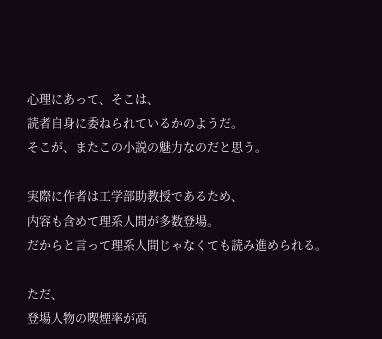心理にあって、そこは、
読者自身に委ねられているかのようだ。
そこが、またこの小説の魅力なのだと思う。

実際に作者は工学部助教授であるため、
内容も含めて理系人間が多数登場。
だからと言って理系人間じゃなくても読み進められる。

ただ、
登場人物の喫煙率が高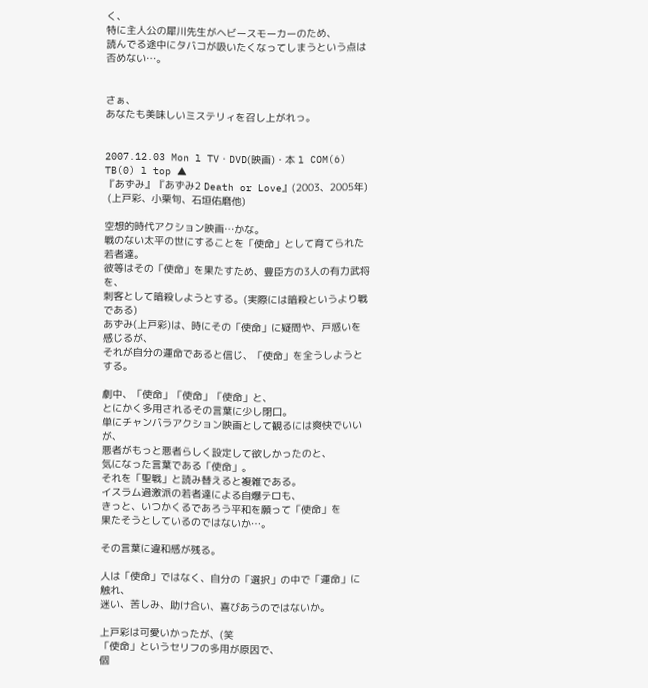く、
特に主人公の犀川先生がヘビースモーカーのため、
読んでる途中にタバコが吸いたくなってしまうという点は否めない…。


さぁ、
あなたも美味しいミステリィを召し上がれっ。


2007.12.03 Mon l TV・DVD(映画)・本 l COM(6) TB(0) l top ▲
『あずみ』『あずみ2 Death or Love』(2003、2005年)
 (上戸彩、小栗旬、石垣佑磨他)

空想的時代アクション映画…かな。
戦のない太平の世にすることを「使命」として育てられた若者達。
彼等はその「使命」を果たすため、豊臣方の3人の有力武将を、
刺客として暗殺しようとする。(実際には暗殺というより戦である)
あずみ(上戸彩)は、時にその「使命」に疑問や、戸惑いを感じるが、
それが自分の運命であると信じ、「使命」を全うしようとする。

劇中、「使命」「使命」「使命」と、
とにかく多用されるその言葉に少し閉口。
単にチャンバラアクション映画として観るには爽快でいいが、
悪者がもっと悪者らしく設定して欲しかったのと、
気になった言葉である「使命」。
それを「聖戦」と読み替えると複雑である。
イスラム過激派の若者達による自爆テロも、
きっと、いつかくるであろう平和を願って「使命」を
果たそうとしているのではないか…。

その言葉に違和感が残る。

人は「使命」ではなく、自分の「選択」の中で「運命」に触れ、
迷い、苦しみ、助け合い、喜びあうのではないか。

上戸彩は可愛いかったが、(笑
「使命」というセリフの多用が原因で、
個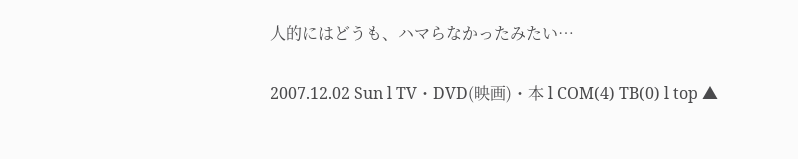人的にはどうも、ハマらなかったみたい…


2007.12.02 Sun l TV・DVD(映画)・本 l COM(4) TB(0) l top ▲